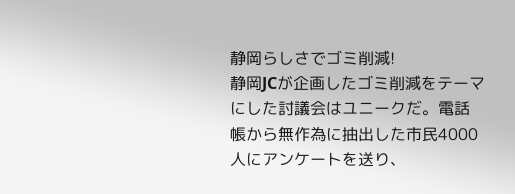静岡らしさでゴミ削減!
静岡JCが企画したゴミ削減をテーマにした討議会はユニークだ。電話帳から無作為に抽出した市民4000人にアンケートを送り、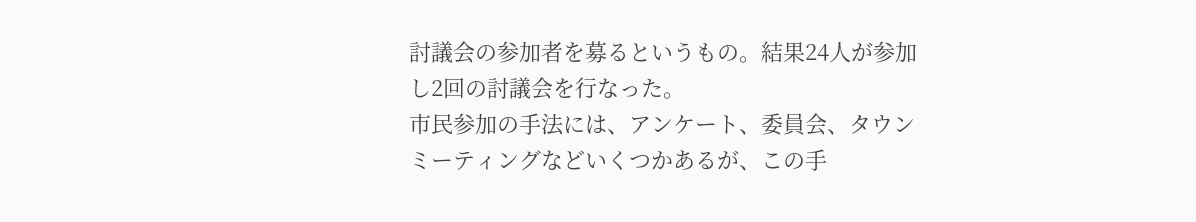討議会の参加者を募るというもの。結果24人が参加し2回の討議会を行なった。
市民参加の手法には、アンケート、委員会、タウンミーティングなどいくつかあるが、この手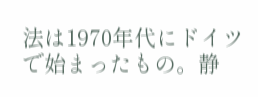法は1970年代にドイツで始まったもの。静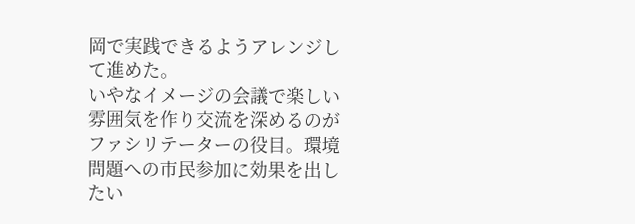岡で実践できるようアレンジして進めた。
いやなイメージの会議で楽しい雰囲気を作り交流を深めるのがファシリテーターの役目。環境問題への市民参加に効果を出したい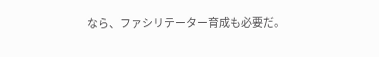なら、ファシリテーター育成も必要だ。